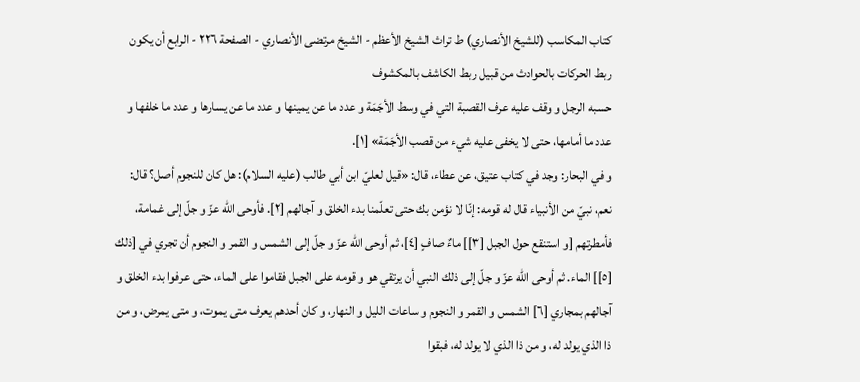كتاب المكاسب (للشيخ الأنصاري) ط تراث الشيخ الأعظم - الشيخ مرتضى الأنصاري - الصفحة ٢٢٦ - الرابع أن يكون ربط الحركات بالحوادث من قبيل ربط الكاشف بالمكشوف
حسبه الرجل و وقف عليه عرف القصبة التي في وسط الأجَمَة و عدد ما عن يمينها و عدد ما عن يسارها و عدد ما خلفها و عدد ما أمامها، حتى لا يخفى عليه شيء من قصب الأجَمَة» [١].
و في البحار: وجد في كتاب عتيق، عن عطاء، قال: «قيل لعليّ ابن أبي طالب (عليه السلام): هل كان للنجوم أصل؟ قال: نعم، نبيّ من الأنبياء قال له قومه: إنّا لا نؤمن بك حتى تعلّمنا بدء الخلق و آجالهم [٢]. فأوحى اللّه عزّ و جلّ إلى غمامة، فأمطرتهم [و استنقع حول الجبل [٣]] ماءٌ صافٍ [٤]، ثم أوحى اللّه عزّ و جلّ إلى الشمس و القمر و النجوم أن تجري في [ذلك [٥]] الماء. ثم أوحى اللّه عزّ و جلّ إلى ذلك النبي أن يرتقي هو و قومه على الجبل فقاموا على الماء، حتى عرفوا بدء الخلق و آجالهم بمجاري [٦] الشمس و القمر و النجوم و ساعات الليل و النهار، و كان أحدهم يعرف متى يموت، و متى يمرض، و من ذا الذي يولد له، و من ذا الذي لا يولد له، فبقوا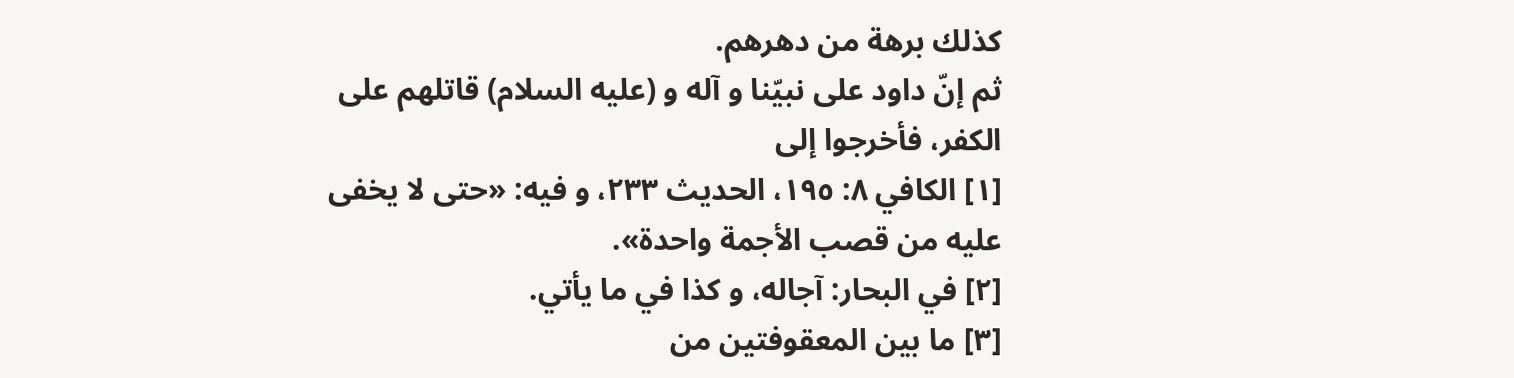كذلك برهة من دهرهم.
ثم إنّ داود على نبيّنا و آله و (عليه السلام) قاتلهم على الكفر، فأخرجوا إلى
[١] الكافي ٨: ١٩٥، الحديث ٢٣٣، و فيه: «حتى لا يخفى عليه من قصب الأجمة واحدة».
[٢] في البحار: آجاله، و كذا في ما يأتي.
[٣] ما بين المعقوفتين من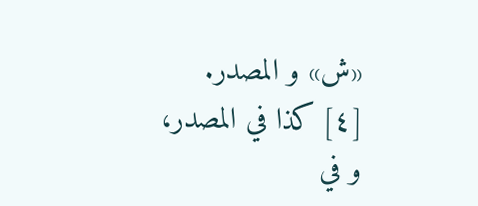«ش» و المصدر.
[٤] كذا في المصدر، و في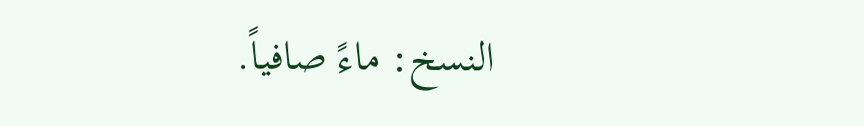النسخ: ماءً صافياً.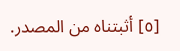[٥] أثبتناه من المصدر.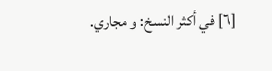[٦] في أكثر النسخ: و مجاري.